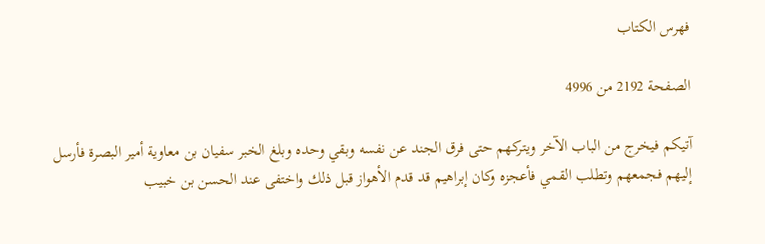فهرس الكتاب

الصفحة 2192 من 4996

آتيكم فيخرج من الباب الآخر ويتركهم حتى فرق الجند عن نفسه وبقي وحده وبلغ الخبر سفيان بن معاوية أمير البصرة فأرسل إليهم فجمعهم وتطلب القمي فأعجزه وكان إبراهيم قد قدم الأهواز قبل ذلك واختفى عند الحسن بن خبيب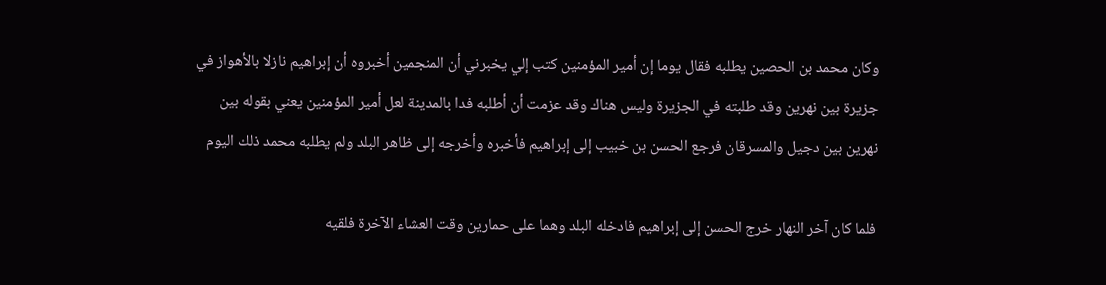وكان محمد بن الحصين يطلبه فقال يوما إن أمير المؤمنين كتب إلي يخبرني أن المنجمين أخبروه أن إبراهيم نازلا بالأهواز في جزيرة بين نهرين وقد طلبته في الجزيرة وليس هناك وقد عزمت أن أطلبه فدا بالمدينة لعل أمير المؤمنين يعني بقوله بين نهرين بين دجيل والمسرقان فرجع الحسن بن خبيب إلى إبراهيم فأخبره وأخرجه إلى ظاهر البلد ولم يطلبه محمد ذلك اليوم

فلما كان آخر النهار خرج الحسن إلى إبراهيم فادخله البلد وهما على حمارين وقت العشاء الآخرة فلقيه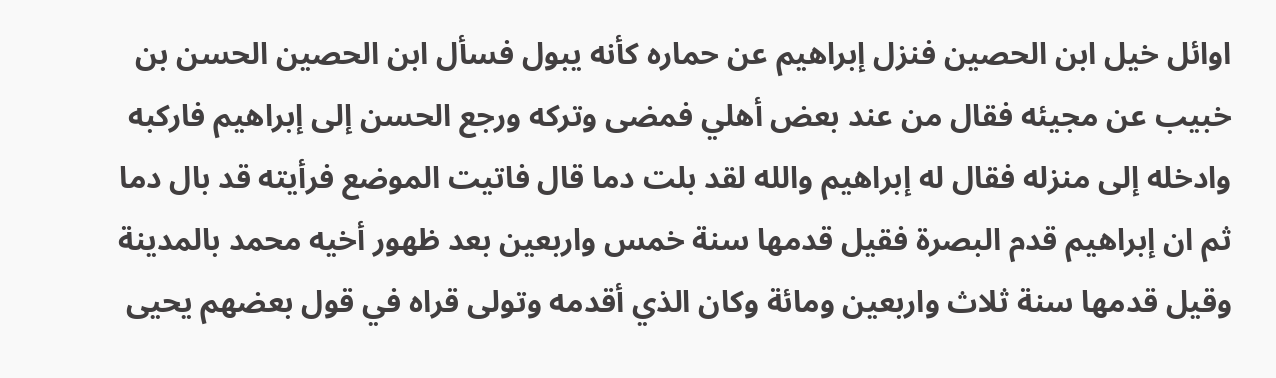اوائل خيل ابن الحصين فنزل إبراهيم عن حماره كأنه يبول فسأل ابن الحصين الحسن بن خبيب عن مجيئه فقال من عند بعض أهلي فمضى وتركه ورجع الحسن إلى إبراهيم فاركبه وادخله إلى منزله فقال له إبراهيم والله لقد بلت دما قال فاتيت الموضع فرأيته قد بال دما ثم ان إبراهيم قدم البصرة فقيل قدمها سنة خمس واربعين بعد ظهور أخيه محمد بالمدينة وقيل قدمها سنة ثلاث واربعين ومائة وكان الذي أقدمه وتولى قراه في قول بعضهم يحيى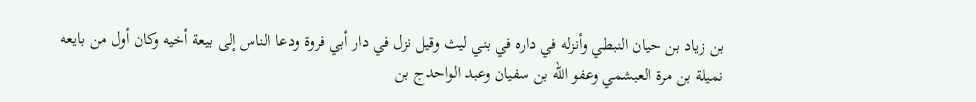بن زياد بن حيان النبطي وأنزله في داره في بني ليث وقيل نزل في دار أبي فروة ودعا الناس إلى بيعة أخيه وكان أول من بايعه نميلة بن مرة العبشمي وعفو الله بن سفيان وعبد الواحدج بن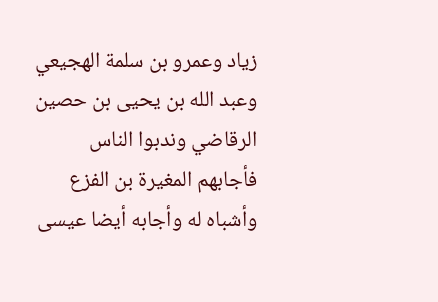زياد وعمرو بن سلمة الهجيعي وعبد الله بن يحيى بن حصين الرقاضي وندبوا الناس فأجابهم المغيرة بن الفزع وأشباه له وأجابه أيضا عيسى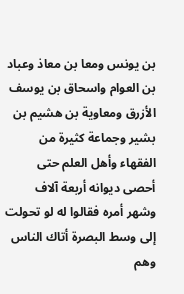بن يونس ومعا بن معاذ وعباد بن العوام واسحاق بن يوسف الأزرق ومعاوية بن هشيم بن بشير وجماعة كثيرة من الفقهاء وأهل العلم حتى أحصى ديوانه أربعة آلاف وشهر أمره فقالوا له لو تحولت إلى وسط البصرة أتاك الناس وهم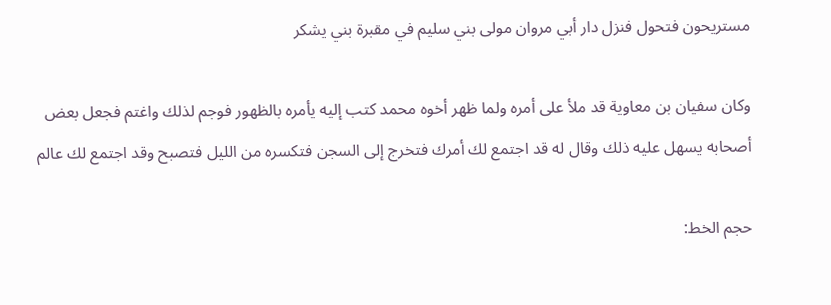مستريحون فتحول فنزل دار أبي مروان مولى بني سليم في مقبرة بني يشكر

وكان سفيان بن معاوية قد ملأ على أمره ولما ظهر أخوه محمد كتب إليه يأمره بالظهور فوجم لذلك واغتم فجعل بعض أصحابه يسهل عليه ذلك وقال له قد اجتمع لك أمرك فتخرج إلى السجن فتكسره من الليل فتصبح وقد اجتمع لك عالم

حجم الخط: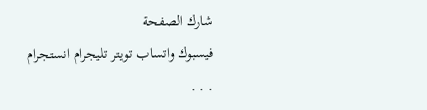شارك الصفحة
فيسبوك واتساب تويتر تليجرام انستجرام
. . .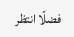فضلًا انتظر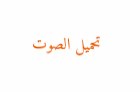تحميل الصوت